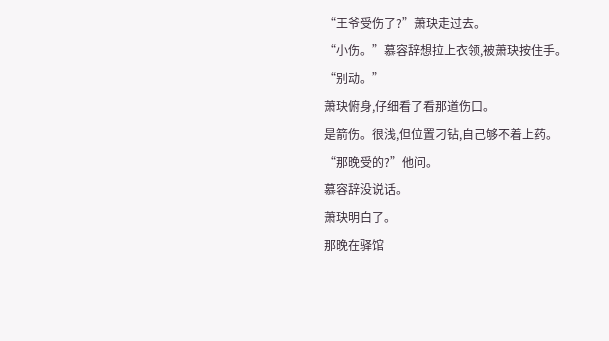“王爷受伤了?”萧玦走过去。
“小伤。”慕容辞想拉上衣领,被萧玦按住手。
“别动。”
萧玦俯身,仔细看了看那道伤口。
是箭伤。很浅,但位置刁钻,自己够不着上药。
“那晚受的?”他问。
慕容辞没说话。
萧玦明白了。
那晚在驿馆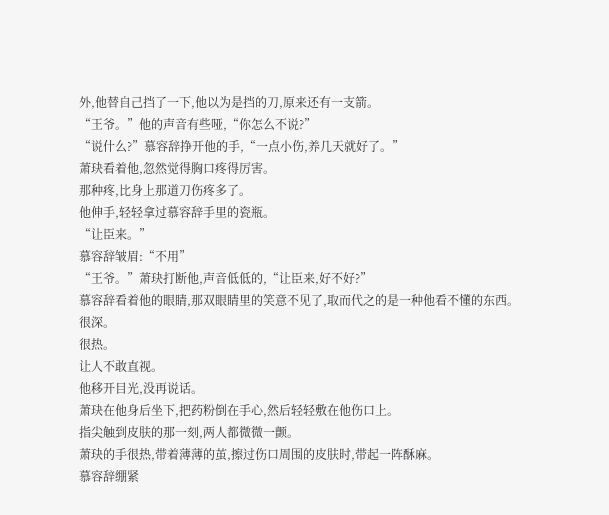外,他替自己挡了一下,他以为是挡的刀,原来还有一支箭。
“王爷。”他的声音有些哑,“你怎么不说?”
“说什么?”慕容辞挣开他的手,“一点小伤,养几天就好了。”
萧玦看着他,忽然觉得胸口疼得厉害。
那种疼,比身上那道刀伤疼多了。
他伸手,轻轻拿过慕容辞手里的瓷瓶。
“让臣来。”
慕容辞皱眉:“不用”
“王爷。”萧玦打断他,声音低低的,“让臣来,好不好?”
慕容辞看着他的眼睛,那双眼睛里的笑意不见了,取而代之的是一种他看不懂的东西。
很深。
很热。
让人不敢直视。
他移开目光,没再说话。
萧玦在他身后坐下,把药粉倒在手心,然后轻轻敷在他伤口上。
指尖触到皮肤的那一刻,两人都微微一颤。
萧玦的手很热,带着薄薄的茧,擦过伤口周围的皮肤时,带起一阵酥麻。
慕容辞绷紧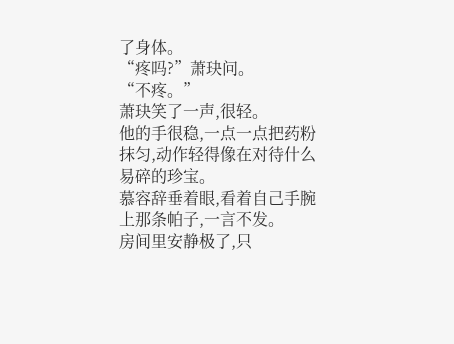了身体。
“疼吗?”萧玦问。
“不疼。”
萧玦笑了一声,很轻。
他的手很稳,一点一点把药粉抹匀,动作轻得像在对待什么易碎的珍宝。
慕容辞垂着眼,看着自己手腕上那条帕子,一言不发。
房间里安静极了,只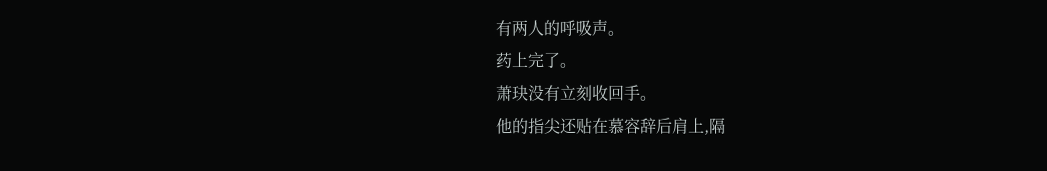有两人的呼吸声。
药上完了。
萧玦没有立刻收回手。
他的指尖还贴在慕容辞后肩上,隔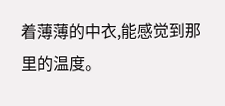着薄薄的中衣,能感觉到那里的温度。